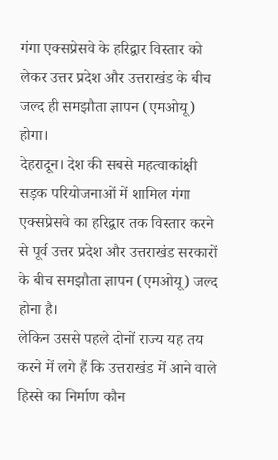गंगा एक्सप्रेसवे के हरिद्वार विस्तार को लेकर उत्तर प्रदेश और उत्तराखंड के बीच जल्द ही समझौता ज्ञापन (एमओयू) होगा।
देहरादून। देश की सबसे महत्वाकांक्षी सड़क परियोजनाओं में शामिल गंगा एक्सप्रेसवे का हरिद्वार तक विस्तार करने से पूर्व उत्तर प्रदेश और उत्तराखंड सरकारों के बीच समझौता ज्ञापन (एमओयू) जल्द होना है।
लेकिन उससे पहले दोनों राज्य यह तय करने में लगे हैं कि उत्तराखंड में आने वाले हिस्से का निर्माण कौन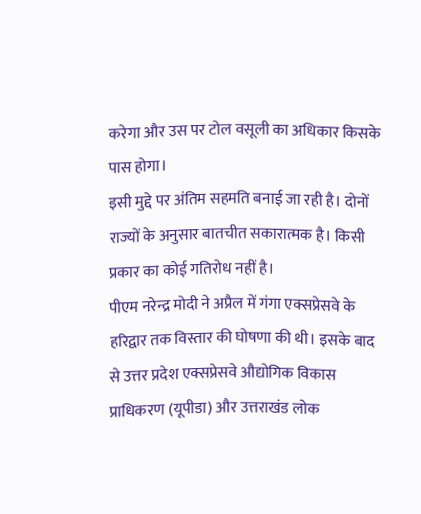करेगा और उस पर टोल वसूली का अधिकार किसके पास होगा।
इसी मुद्दे पर अंतिम सहमति बनाई जा रही है। दोनों राज्यों के अनुसार बातचीत सकारात्मक है। किसी प्रकार का कोई गतिरोध नहीं है।
पीएम नरेन्द्र मोदी ने अप्रैल में गंगा एक्सप्रेसवे के हरिद्वार तक विस्तार की घोषणा की थी। इसके बाद से उत्तर प्रदेश एक्सप्रेसवे औद्योगिक विकास प्राधिकरण (यूपीडा) और उत्तराखंड लोक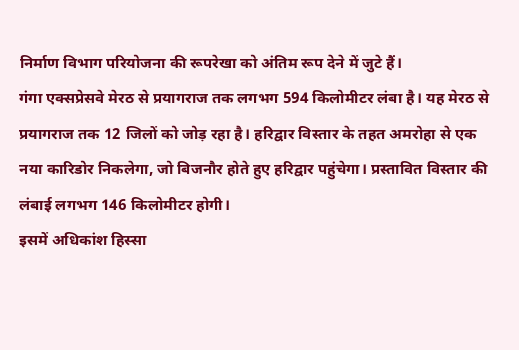निर्माण विभाग परियोजना की रूपरेखा को अंतिम रूप देने में जुटे हैं।
गंगा एक्सप्रेसवे मेरठ से प्रयागराज तक लगभग 594 किलोमीटर लंबा है। यह मेरठ से प्रयागराज तक 12 जिलों को जोड़ रहा है। हरिद्वार विस्तार के तहत अमरोहा से एक नया कारिडोर निकलेगा, जो बिजनौर होते हुए हरिद्वार पहुंचेगा। प्रस्तावित विस्तार की लंबाई लगभग 146 किलोमीटर होगी।
इसमें अधिकांश हिस्सा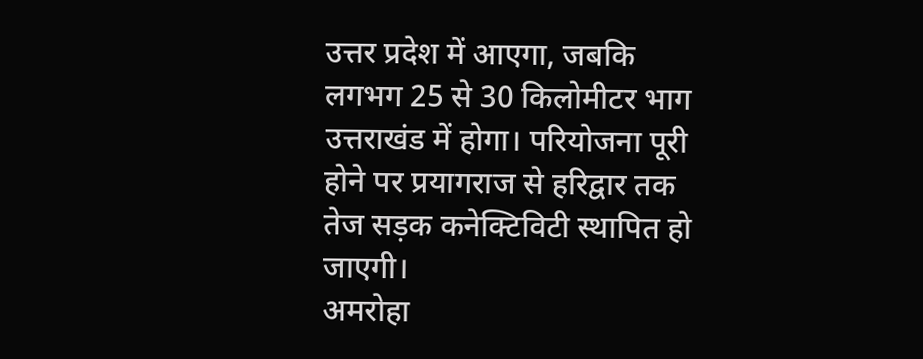उत्तर प्रदेश में आएगा, जबकि लगभग 25 से 30 किलोमीटर भाग उत्तराखंड में होगा। परियोजना पूरी होने पर प्रयागराज से हरिद्वार तक तेज सड़क कनेक्टिविटी स्थापित हो जाएगी।
अमरोहा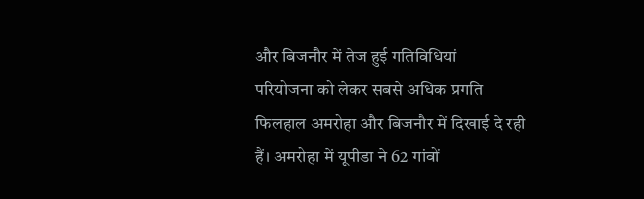और बिजनौर में तेज हुई गतिविधियां
परियोजना को लेकर सबसे अधिक प्रगति फिलहाल अमरोहा और बिजनौर में दिखाई दे रही हैं। अमरोहा में यूपीडा ने 62 गांवों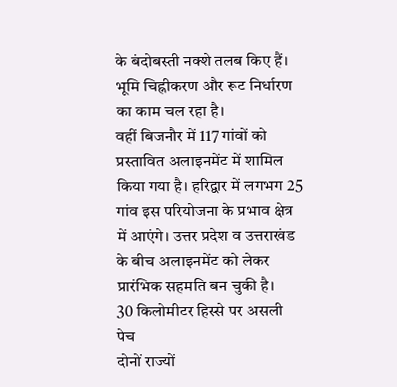के बंदोबस्ती नक्शे तलब किए हैं। भूमि चिह्नीकरण और रूट निर्धारण का काम चल रहा है।
वहीं बिजनौर में 117 गांवों को प्रस्तावित अलाइनमेंट में शामिल किया गया है। हरिद्वार में लगभग 25 गांव इस परियोजना के प्रभाव क्षेत्र में आएंगे। उत्तर प्रदेश व उत्तराखंड के बीच अलाइनमेंट को लेकर प्रारंभिक सहमति बन चुकी है।
30 किलोमीटर हिस्से पर असली पेच
दोनों राज्यों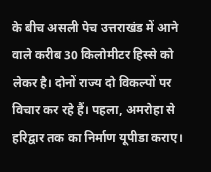के बीच असली पेच उत्तराखंड में आने वाले करीब 30 किलोमीटर हिस्से को लेकर है। दोनों राज्य दो विकल्पों पर विचार कर रहे हैं। पहला, अमरोहा से हरिद्वार तक का निर्माण यूपीडा कराए।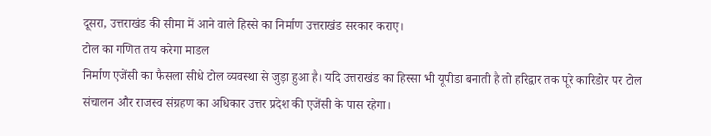दूसरा, उत्तराखंड की सीमा में आने वाले हिस्से का निर्माण उत्तराखंड सरकार कराए।
टोल का गणित तय करेगा माडल
निर्माण एजेंसी का फैसला सीधे टोल व्यवस्था से जुड़ा हुआ है। यदि उत्तराखंड का हिस्सा भी यूपीडा बनाती है तो हरिद्वार तक पूरे कारिडोर पर टोल संचालन और राजस्व संग्रहण का अधिकार उत्तर प्रदेश की एजेंसी के पास रहेगा।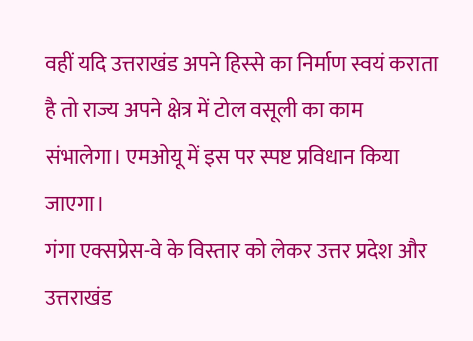वहीं यदि उत्तराखंड अपने हिस्से का निर्माण स्वयं कराता है तो राज्य अपने क्षेत्र में टोल वसूली का काम संभालेगा। एमओयू में इस पर स्पष्ट प्रविधान किया जाएगा।
गंगा एक्सप्रेस-वे के विस्तार को लेकर उत्तर प्रदेश और उत्तराखंड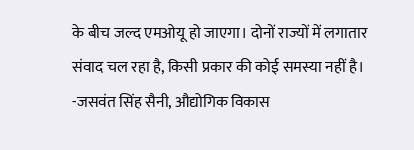के बीच जल्द एमओयू हो जाएगा। दोनों राज्यों में लगातार संवाद चल रहा है, किसी प्रकार की कोई समस्या नहीं है।
-जसवंत सिंह सैनी, औद्योगिक विकास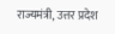राज्यमंत्री, उत्तर प्रदेश